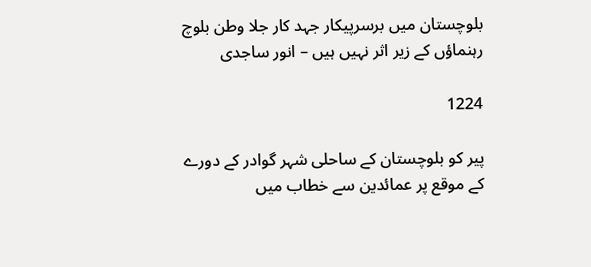بلوچستان میں برسرپیکار جہد کار جلا وطن بلوچ رہنماؤں کے زیر اثر نہیں ہیں – انور ساجدی

1224

پیر کو بلوچستان کے ساحلی شہر گوادر کے دورے کے موقع پر عمائدین سے خطاب میں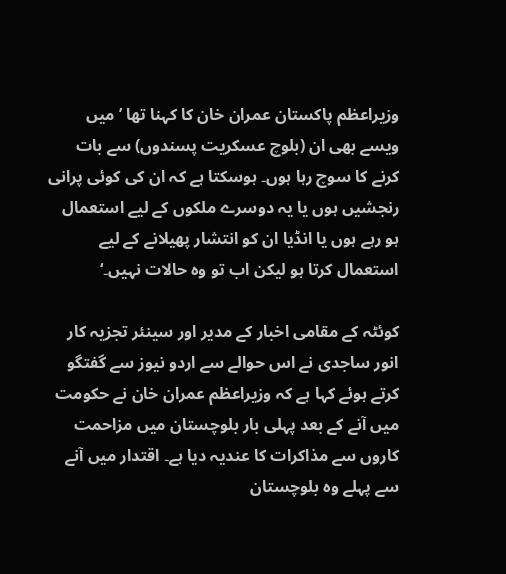وزیراعظم پاکستان عمران خان کا کہنا تھا ’میں ویسے بھی ان (بلوچ عسکریت پسندوں) سے بات کرنے کا سوچ رہا ہوں۔ ہوسکتا ہے کہ ان کی کوئی پرانی رنجشیں ہوں یا یہ دوسرے ملکوں کے لیے استعمال ہو رہے ہوں یا انڈیا ان کو انتشار پھیلانے کے لیے استعمال کرتا ہو لیکن اب تو وہ حالات نہیں۔‘

کوئٹہ کے مقامی اخبار کے مدیر اور سینئر تجزیہ کار انور ساجدی نے اس حوالے سے اردو نیوز سے گفتگو کرتے ہوئے کہا ہے کہ وزیراعظم عمران خان نے حکومت میں آنے کے بعد پہلی بار بلوچستان میں مزاحمت کاروں سے مذاکرات کا عندیہ دیا ہے۔ اقتدار میں آنے سے پہلے وہ بلوچستان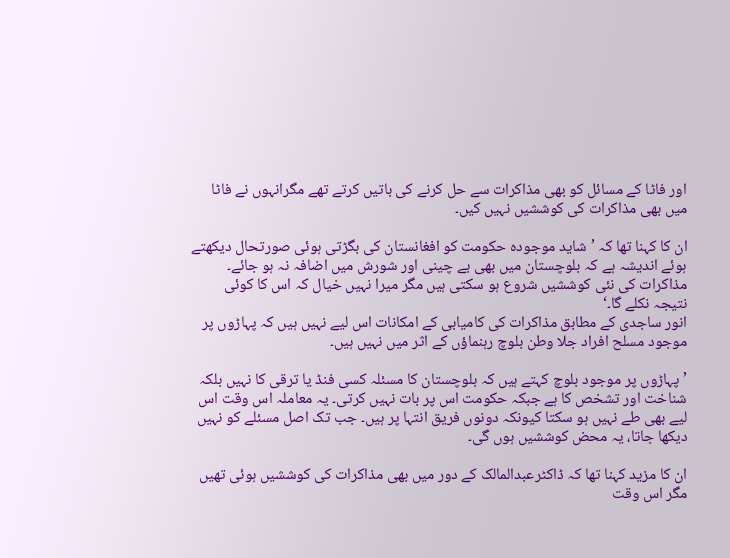اور فاٹا کے مسائل کو بھی مذاکرات سے حل کرنے کی باتیں کرتے تھے مگرانہوں نے فاٹا میں بھی مذاکرات کی کوششیں نہیں کیں۔

ان کا کہنا تھا کہ ’شاید موجودہ حکومت کو افغانستان کی بگڑتی ہوئی صورتحال دیکھتے ہوئے اندیشہ ہے کہ بلوچستان میں بھی بے چینی اور شورش میں اضافہ نہ ہو جائے۔ مذاکرات کی نئی کوششیں شروع ہو سکتی ہیں مگر میرا نہیں خیال کہ اس کا کوئی نتیجہ نکلے گا۔‘
انور ساجدی کے مطابق مذاکرات کی کامیابی کے امکانات اس لیے نہیں ہیں کہ پہاڑوں پر موجود مسلح افراد جلا وطن بلوچ رہنماؤں کے اثر میں نہیں ہیں۔

’پہاڑوں پر موجود بلوچ کہتے ہیں کہ بلوچستان کا مسئلہ کسی فنڈ یا ترقی کا نہیں بلکہ شناخت اور تشخص کا ہے جبکہ حکومت اس پر بات نہیں کرتی۔ یہ معاملہ اس وقت اس لیے بھی طے نہیں ہو سکتا کیونکہ دونوں فریق انتہا پر ہیں۔ جب تک اصل مسئلے کو نہیں دیکھا جاتا، یہ محض کوششیں ہوں گی۔

ان کا مزید کہنا تھا کہ ڈاکٹرعبدالمالک کے دور میں بھی مذاکرات کی کوششیں ہوئی تھیں مگر اس وقت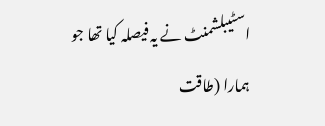اسٹیبلشمنٹ نے یہ فیصلہ کیا تھا جو ہمارا (طاقت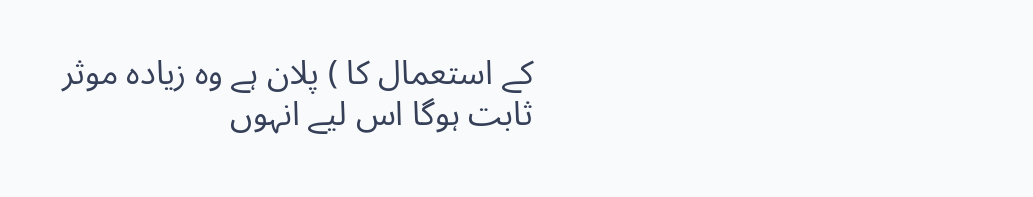کے استعمال کا ) پلان ہے وہ زیادہ موثر ثابت ہوگا اس لیے انہوں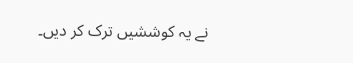نے یہ کوششیں ترک کر دیں۔